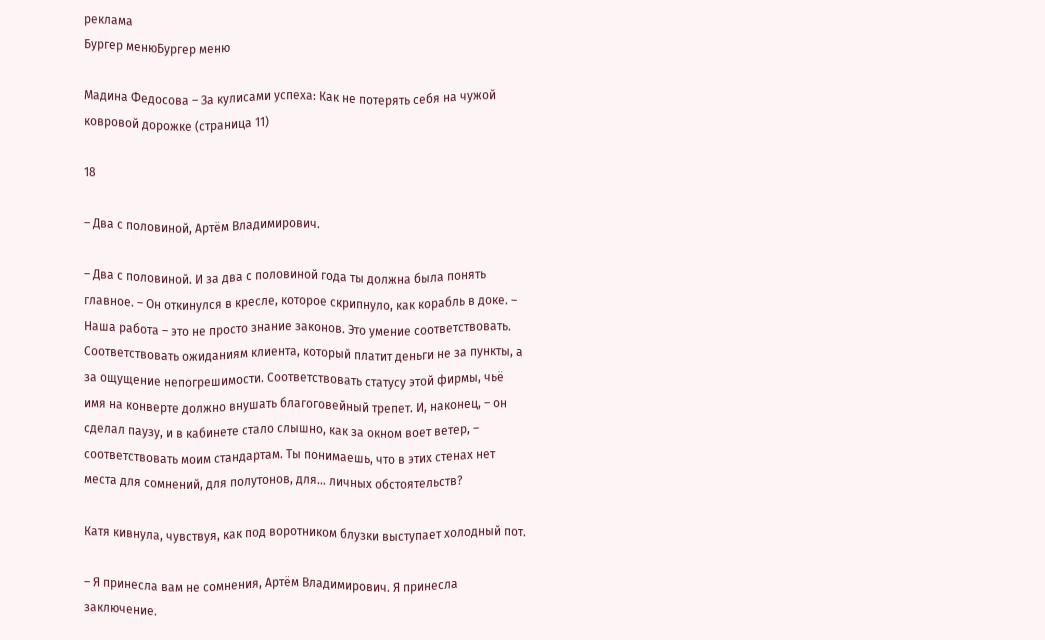реклама
Бургер менюБургер меню

Мадина Федосова – За кулисами успеха: Как не потерять себя на чужой ковровой дорожке (страница 11)

18

– Два с половиной, Артём Владимирович.

– Два с половиной. И за два с половиной года ты должна была понять главное. – Он откинулся в кресле, которое скрипнуло, как корабль в доке. – Наша работа – это не просто знание законов. Это умение соответствовать. Соответствовать ожиданиям клиента, который платит деньги не за пункты, а за ощущение непогрешимости. Соответствовать статусу этой фирмы, чьё имя на конверте должно внушать благоговейный трепет. И, наконец, – он сделал паузу, и в кабинете стало слышно, как за окном воет ветер, – соответствовать моим стандартам. Ты понимаешь, что в этих стенах нет места для сомнений, для полутонов, для… личных обстоятельств?

Катя кивнула, чувствуя, как под воротником блузки выступает холодный пот.

– Я принесла вам не сомнения, Артём Владимирович. Я принесла заключение.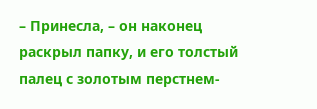– Принесла, – он наконец раскрыл папку, и его толстый палец с золотым перстнем-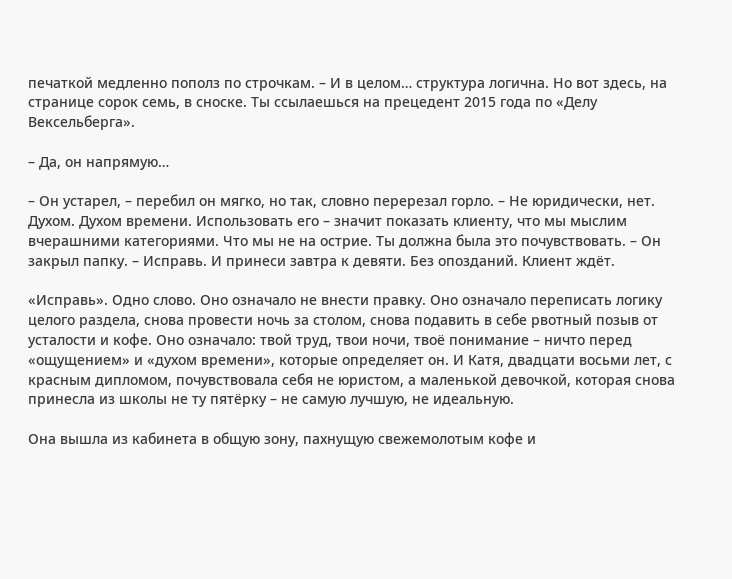печаткой медленно пополз по строчкам. – И в целом… структура логична. Но вот здесь, на странице сорок семь, в сноске. Ты ссылаешься на прецедент 2015 года по «Делу Вексельберга».

– Да, он напрямую…

– Он устарел, – перебил он мягко, но так, словно перерезал горло. – Не юридически, нет. Духом. Духом времени. Использовать его – значит показать клиенту, что мы мыслим вчерашними категориями. Что мы не на острие. Ты должна была это почувствовать. – Он закрыл папку. – Исправь. И принеси завтра к девяти. Без опозданий. Клиент ждёт.

«Исправь». Одно слово. Оно означало не внести правку. Оно означало переписать логику целого раздела, снова провести ночь за столом, снова подавить в себе рвотный позыв от усталости и кофе. Оно означало: твой труд, твои ночи, твоё понимание – ничто перед «ощущением» и «духом времени», которые определяет он. И Катя, двадцати восьми лет, с красным дипломом, почувствовала себя не юристом, а маленькой девочкой, которая снова принесла из школы не ту пятёрку – не самую лучшую, не идеальную.

Она вышла из кабинета в общую зону, пахнущую свежемолотым кофе и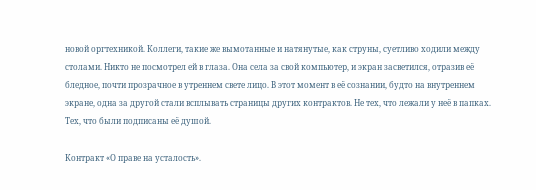новой оргтехникой. Коллеги, такие же вымотанные и натянутые, как струны, суетливо ходили между столами. Никто не посмотрел ей в глаза. Она села за свой компьютер, и экран засветился, отразив её бледное, почти прозрачное в утреннем свете лицо. В этот момент в её сознании, будто на внутреннем экране, одна за другой стали всплывать страницы других контрактов. Не тех, что лежали у неё в папках. Тех, что были подписаны её душой.

Контракт «О праве на усталость».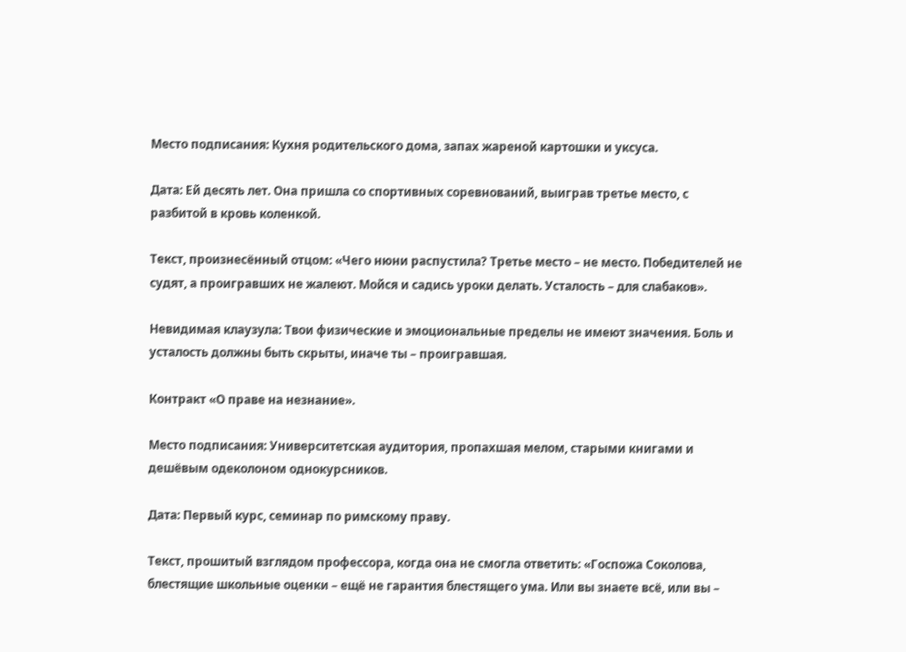Место подписания: Кухня родительского дома, запах жареной картошки и уксуса.

Дата: Ей десять лет. Она пришла со спортивных соревнований, выиграв третье место, с разбитой в кровь коленкой.

Текст, произнесённый отцом: «Чего нюни распустила? Третье место – не место. Победителей не судят, а проигравших не жалеют. Мойся и садись уроки делать. Усталость – для слабаков».

Невидимая клаузула: Твои физические и эмоциональные пределы не имеют значения. Боль и усталость должны быть скрыты, иначе ты – проигравшая.

Контракт «О праве на незнание».

Место подписания: Университетская аудитория, пропахшая мелом, старыми книгами и дешёвым одеколоном однокурсников.

Дата: Первый курс, семинар по римскому праву.

Текст, прошитый взглядом профессора, когда она не смогла ответить: «Госпожа Соколова, блестящие школьные оценки – ещё не гарантия блестящего ума. Или вы знаете всё, или вы –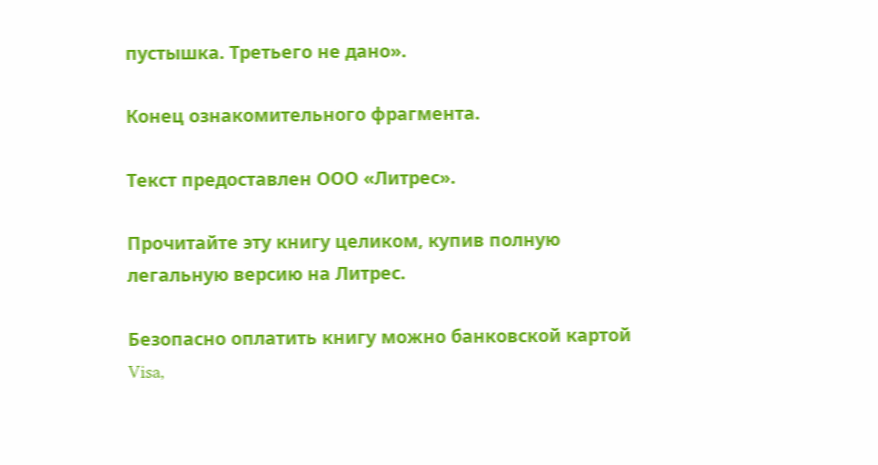пустышка. Третьего не дано».

Конец ознакомительного фрагмента.

Текст предоставлен ООО «Литрес».

Прочитайте эту книгу целиком, купив полную легальную версию на Литрес.

Безопасно оплатить книгу можно банковской картой Visa,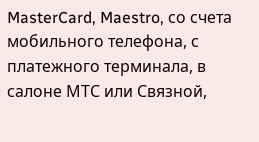MasterCard, Maestro, со счета мобильного телефона, с платежного терминала, в салоне МТС или Связной,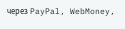через PayPal, WebMoney,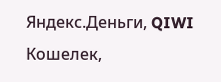Яндекс.Деньги, QIWI Кошелек,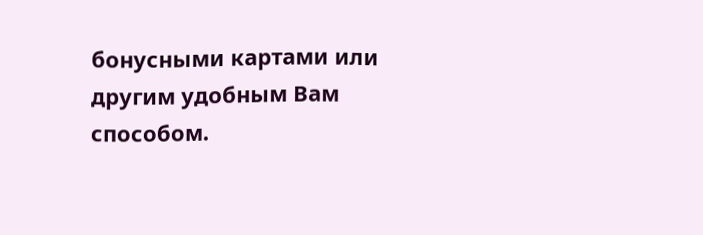бонусными картами или другим удобным Вам способом.